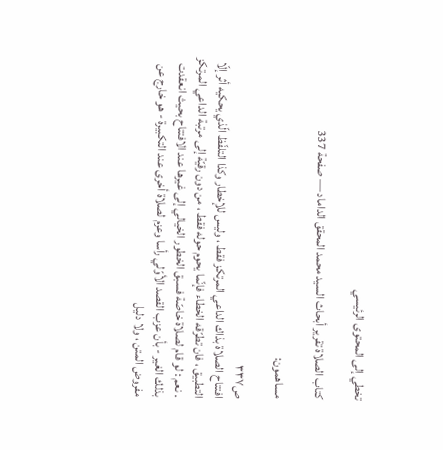تخطي إلى المحتوى الرئيسي

كتاب الصلاة تقرير أبحاث السيد محمد المحقق الداماد — صفحة 337

مساهمون:

ص٣٣٧
افتتاح الصلاة بذاك الداعي المرتكز فقط ، وليس للإخطار وكذا التلفّظ الّذي يحكيه أثر إلّا التطبيق ، فان تطرّقه الخطاء فإنّما يحوم حوله فقط ، من دون رقيّة إلى مرتبة الداعي المرتكز . نعم : لو قام لصلاة خاصّة فسبق الخطور الخيالي إلى غيرها عند الافتتاح بحيث انعقدت بذلك الغير - بأن عزب القصد الأوّلي رأسا وعزم لصلاة أخرى عند التكبيرة - هو خارج عن مفروض المتن ، ولا دليل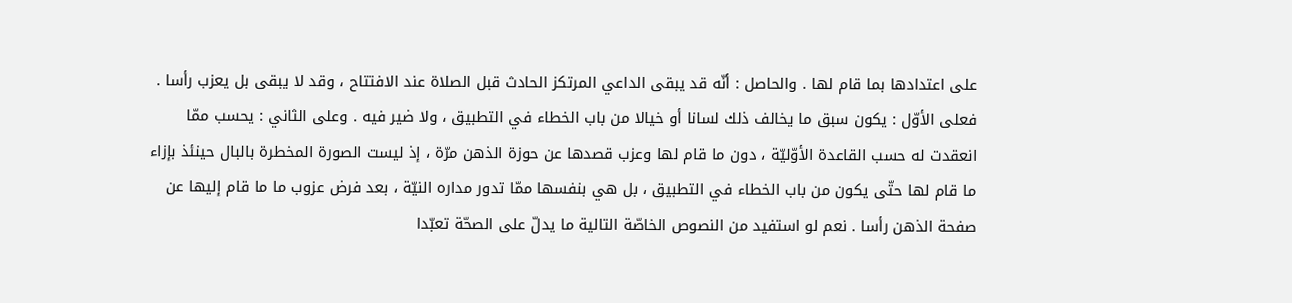على اعتدادها بما قام لها . والحاصل : أنّه قد يبقى الداعي المرتكز الحادث قبل الصلاة عند الافتتاح ، وقد لا يبقى بل يعزب رأسا . فعلى الأوّل : يكون سبق ما يخالف ذلك لسانا أو خيالا من باب الخطاء في التطبيق ، ولا ضير فيه . وعلى الثاني : يحسب ممّا انعقدت له حسب القاعدة الأوّليّة ، دون ما قام لها وعزب قصدها عن حوزة الذهن مرّة ، إذ ليست الصورة المخطرة بالبال حينئذ بإزاء ما قام لها حتّى يكون من باب الخطاء في التطبيق ، بل هي بنفسها ممّا تدور مداره النيّة ، بعد فرض عزوب ما ما قام إليها عن صفحة الذهن رأسا . نعم لو استفيد من النصوص الخاصّة التالية ما يدلّ على الصحّة تعبّدا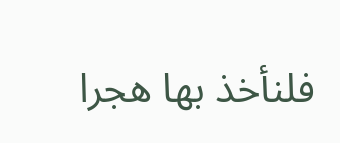فلنأخذ بها هجرا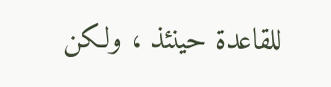للقاعدة حينئذ ، ولكن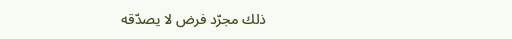ذلك مجرّد فرض لا يصدّقه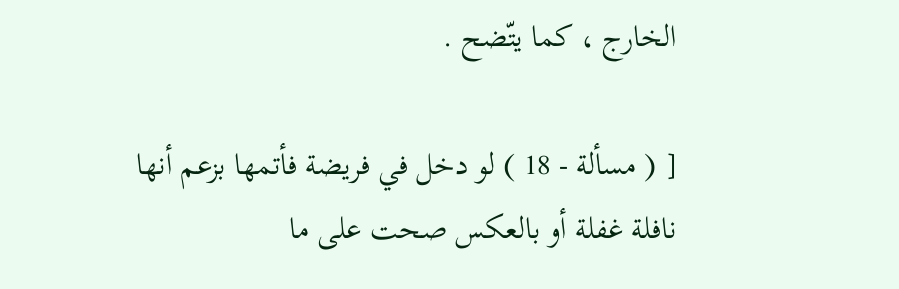الخارج ، كما يتّضح .

[ ( مسألة - 18 ) لو دخل في فريضة فأتمها بزعم أنها نافلة غفلة أو بالعكس صحت على ما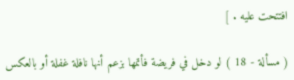افتتحت عليه . ]

( مسألة - 18 ) لو دخل في فريضة فأتمها بزعم أنها نافلة غفلة أو بالعكس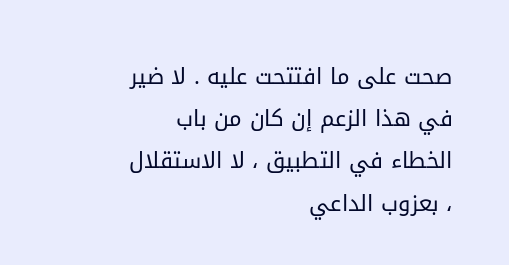صحت على ما افتتحت عليه . لا ضير في هذا الزعم إن كان من باب الخطاء في التطبيق ، لا الاستقلال ، بعزوب الداعي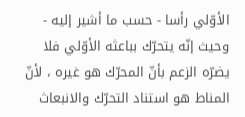الأوّلي رأسا - حسب ما أشير إليه - وحيث إنّه يتحرّك بباعثه الأوّلي فلا يضرّه الزعم بأنّ المحرّك هو غيره ، لأنّ المناط هو استناد التحرّك والانبعاث